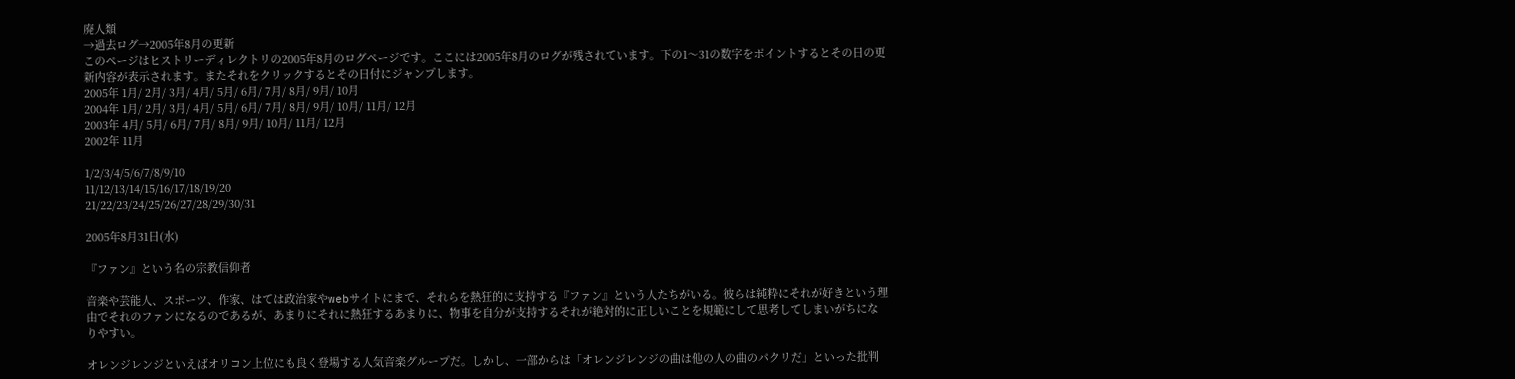廃人類
→過去ログ→2005年8月の更新
このページはヒストリーディレクトリの2005年8月のログページです。ここには2005年8月のログが残されています。下の1〜31の数字をポイントするとその日の更新内容が表示されます。またそれをクリックするとその日付にジャンプします。
2005年 1月/ 2月/ 3月/ 4月/ 5月/ 6月/ 7月/ 8月/ 9月/ 10月
2004年 1月/ 2月/ 3月/ 4月/ 5月/ 6月/ 7月/ 8月/ 9月/ 10月/ 11月/ 12月
2003年 4月/ 5月/ 6月/ 7月/ 8月/ 9月/ 10月/ 11月/ 12月
2002年 11月

1/2/3/4/5/6/7/8/9/10
11/12/13/14/15/16/17/18/19/20
21/22/23/24/25/26/27/28/29/30/31

2005年8月31日(水)

『ファン』という名の宗教信仰者

音楽や芸能人、スポーツ、作家、はては政治家やwebサイトにまで、それらを熱狂的に支持する『ファン』という人たちがいる。彼らは純粋にそれが好きという理由でそれのファンになるのであるが、あまりにそれに熱狂するあまりに、物事を自分が支持するそれが絶対的に正しいことを規範にして思考してしまいがちになりやすい。

オレンジレンジといえばオリコン上位にも良く登場する人気音楽グループだ。しかし、一部からは「オレンジレンジの曲は他の人の曲のパクリだ」といった批判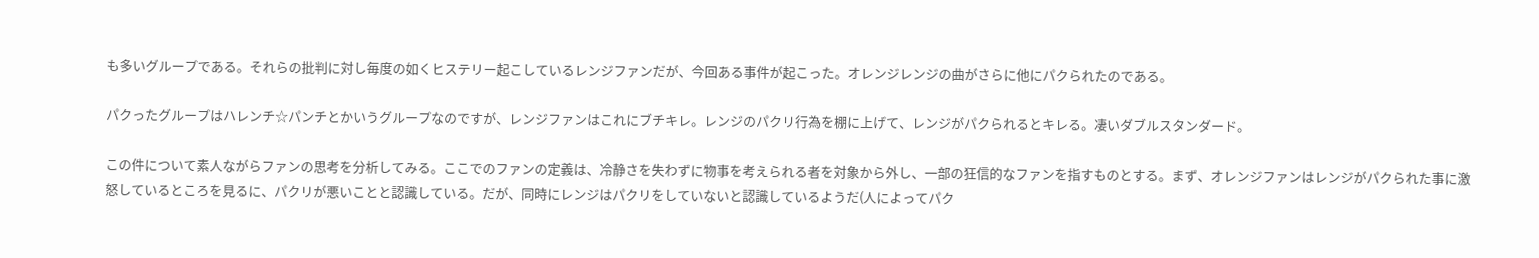も多いグループである。それらの批判に対し毎度の如くヒステリー起こしているレンジファンだが、今回ある事件が起こった。オレンジレンジの曲がさらに他にパクられたのである。

パクったグループはハレンチ☆パンチとかいうグループなのですが、レンジファンはこれにブチキレ。レンジのパクリ行為を棚に上げて、レンジがパクられるとキレる。凄いダブルスタンダード。

この件について素人ながらファンの思考を分析してみる。ここでのファンの定義は、冷静さを失わずに物事を考えられる者を対象から外し、一部の狂信的なファンを指すものとする。まず、オレンジファンはレンジがパクられた事に激怒しているところを見るに、パクリが悪いことと認識している。だが、同時にレンジはパクリをしていないと認識しているようだ(人によってパク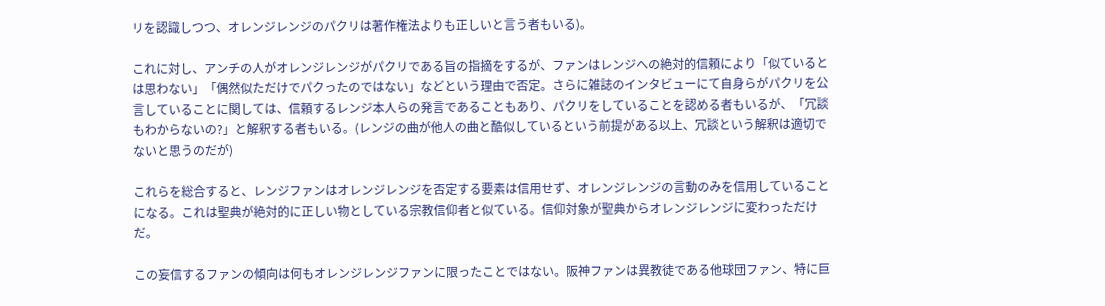リを認識しつつ、オレンジレンジのパクリは著作権法よりも正しいと言う者もいる)。

これに対し、アンチの人がオレンジレンジがパクリである旨の指摘をするが、ファンはレンジへの絶対的信頼により「似ているとは思わない」「偶然似ただけでパクったのではない」などという理由で否定。さらに雑誌のインタビューにて自身らがパクリを公言していることに関しては、信頼するレンジ本人らの発言であることもあり、パクリをしていることを認める者もいるが、「冗談もわからないの?」と解釈する者もいる。(レンジの曲が他人の曲と酷似しているという前提がある以上、冗談という解釈は適切でないと思うのだが)

これらを総合すると、レンジファンはオレンジレンジを否定する要素は信用せず、オレンジレンジの言動のみを信用していることになる。これは聖典が絶対的に正しい物としている宗教信仰者と似ている。信仰対象が聖典からオレンジレンジに変わっただけだ。

この妄信するファンの傾向は何もオレンジレンジファンに限ったことではない。阪神ファンは異教徒である他球団ファン、特に巨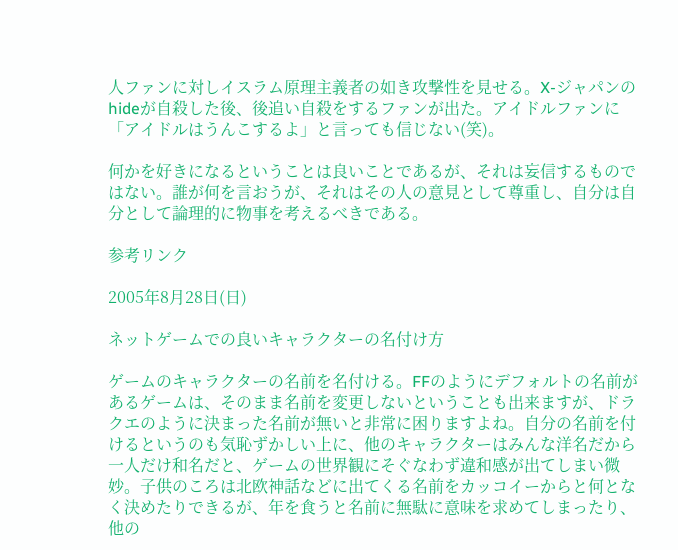人ファンに対しイスラム原理主義者の如き攻撃性を見せる。X-ジャパンのhideが自殺した後、後追い自殺をするファンが出た。アイドルファンに「アイドルはうんこするよ」と言っても信じない(笑)。

何かを好きになるということは良いことであるが、それは妄信するものではない。誰が何を言おうが、それはその人の意見として尊重し、自分は自分として論理的に物事を考えるべきである。

参考リンク

2005年8月28日(日)

ネットゲームでの良いキャラクターの名付け方

ゲームのキャラクターの名前を名付ける。FFのようにデフォルトの名前があるゲームは、そのまま名前を変更しないということも出来ますが、ドラクエのように決まった名前が無いと非常に困りますよね。自分の名前を付けるというのも気恥ずかしい上に、他のキャラクターはみんな洋名だから一人だけ和名だと、ゲームの世界観にそぐなわず違和感が出てしまい微妙。子供のころは北欧神話などに出てくる名前をカッコイーからと何となく決めたりできるが、年を食うと名前に無駄に意味を求めてしまったり、他の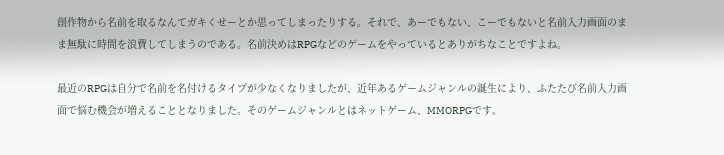創作物から名前を取るなんてガキくせーとか思ってしまったりする。それで、あーでもない、こーでもないと名前入力画面のまま無駄に時間を浪費してしまうのである。名前決めはRPGなどのゲームをやっているとありがちなことですよね。

最近のRPGは自分で名前を名付けるタイプが少なくなりましたが、近年あるゲームジャンルの誕生により、ふたたび名前入力画面で悩む機会が増えることとなりました。そのゲームジャンルとはネットゲーム、MMORPGです。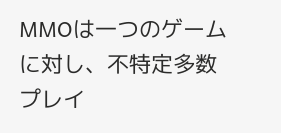MMOは一つのゲームに対し、不特定多数プレイ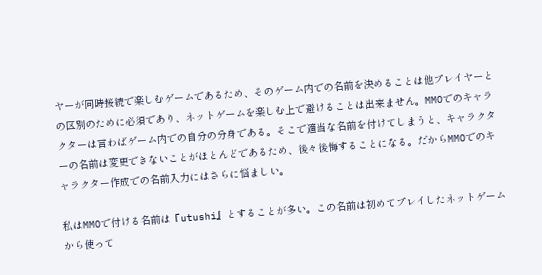ヤーが同時接続で楽しむゲームであるため、そのゲーム内での名前を決めることは他プレイヤーとの区別のために必須であり、ネットゲームを楽しむ上で避けることは出来ません。MMOでのキャラクターは言わばゲーム内での自分の分身である。そこで適当な名前を付けてしまうと、キャラクターの名前は変更できないことがほとんどであるため、後々後悔することになる。だからMMOでのキャラクター作成での名前入力にはさらに悩ましい。

私はMMOで付ける名前は『utushi』とすることが多い。この名前は初めてプレイしたネットゲームから使って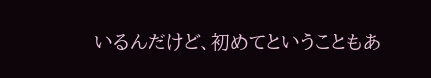いるんだけど、初めてということもあ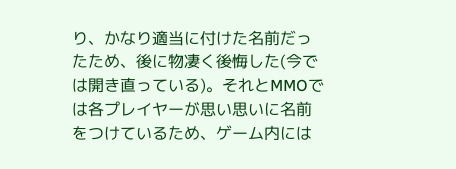り、かなり適当に付けた名前だったため、後に物凄く後悔した(今では開き直っている)。それとMMOでは各プレイヤーが思い思いに名前をつけているため、ゲーム内には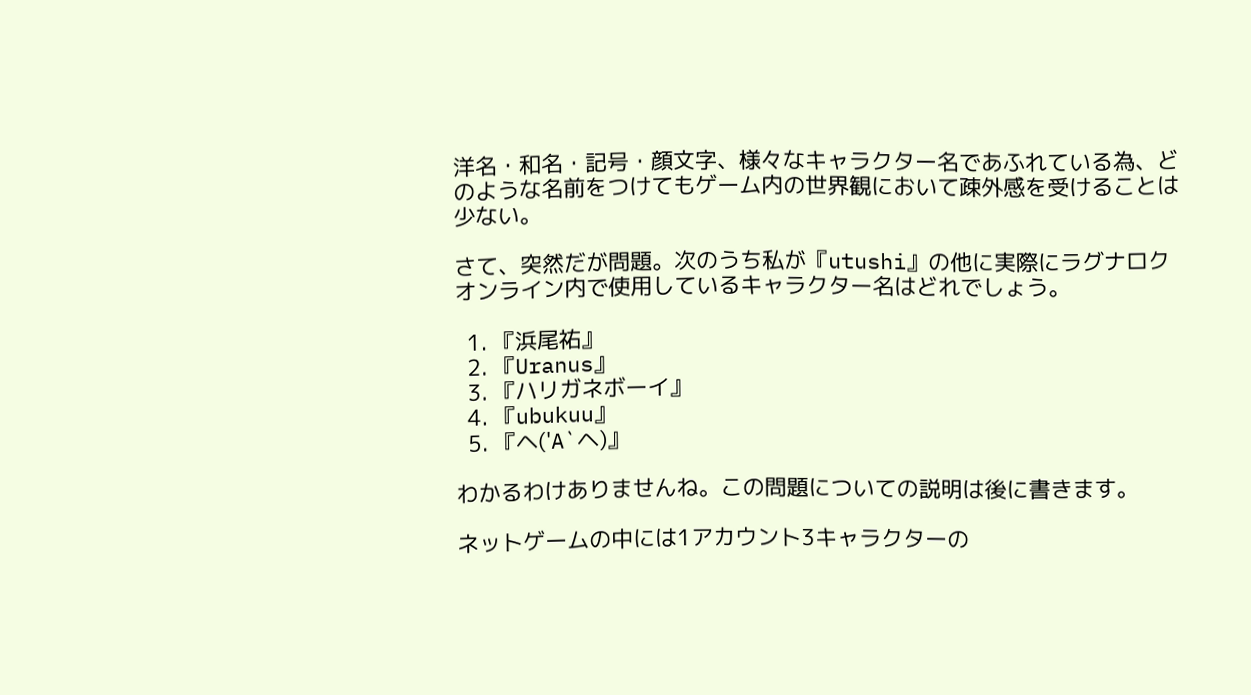洋名・和名・記号・顔文字、様々なキャラクター名であふれている為、どのような名前をつけてもゲーム内の世界観において疎外感を受けることは少ない。

さて、突然だが問題。次のうち私が『utushi』の他に実際にラグナロクオンライン内で使用しているキャラクター名はどれでしょう。

  1. 『浜尾祐』
  2. 『Uranus』
  3. 『ハリガネボーイ』
  4. 『ubukuu』
  5. 『ヘ('A`ヘ)』

わかるわけありませんね。この問題についての説明は後に書きます。

ネットゲームの中には1アカウント3キャラクターの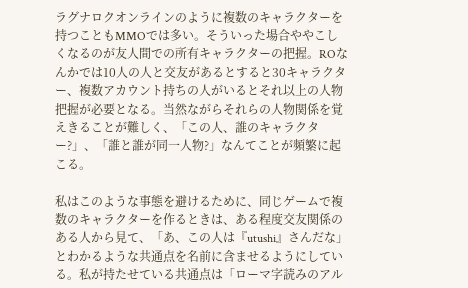ラグナロクオンラインのように複数のキャラクターを持つこともMMOでは多い。そういった場合ややこしくなるのが友人間での所有キャラクターの把握。ROなんかでは10人の人と交友があるとすると30キャラクター、複数アカウント持ちの人がいるとそれ以上の人物把握が必要となる。当然ながらそれらの人物関係を覚えきることが難しく、「この人、誰のキャラクター?」、「誰と誰が同一人物?」なんてことが頻繁に起こる。

私はこのような事態を避けるために、同じゲームで複数のキャラクターを作るときは、ある程度交友関係のある人から見て、「あ、この人は『utushi』さんだな」とわかるような共通点を名前に含ませるようにしている。私が持たせている共通点は「ローマ字読みのアル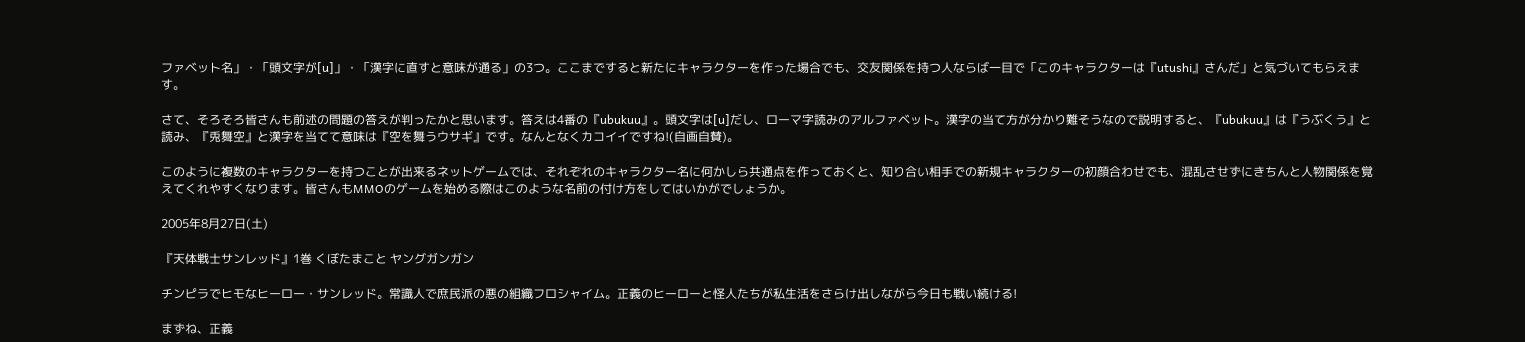ファベット名」・「頭文字が[u]」・「漢字に直すと意味が通る」の3つ。ここまですると新たにキャラクターを作った場合でも、交友関係を持つ人ならば一目で「このキャラクターは『utushi』さんだ」と気づいてもらえます。

さて、そろそろ皆さんも前述の問題の答えが判ったかと思います。答えは4番の『ubukuu』。頭文字は[u]だし、ローマ字読みのアルファベット。漢字の当て方が分かり難そうなので説明すると、『ubukuu』は『うぶくう』と読み、『兎舞空』と漢字を当てて意味は『空を舞うウサギ』です。なんとなくカコイイですね!(自画自賛)。

このように複数のキャラクターを持つことが出来るネットゲームでは、それぞれのキャラクター名に何かしら共通点を作っておくと、知り合い相手での新規キャラクターの初顔合わせでも、混乱させずにきちんと人物関係を覚えてくれやすくなります。皆さんもMMOのゲームを始める際はこのような名前の付け方をしてはいかがでしょうか。

2005年8月27日(土)

『天体戦士サンレッド』1巻 くぼたまこと ヤングガンガン

チンピラでヒモなヒーロー・サンレッド。常識人で庶民派の悪の組織フロシャイム。正義のヒーローと怪人たちが私生活をさらけ出しながら今日も戦い続ける!

まずね、正義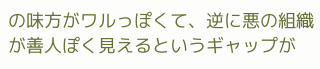の味方がワルっぽくて、逆に悪の組織が善人ぽく見えるというギャップが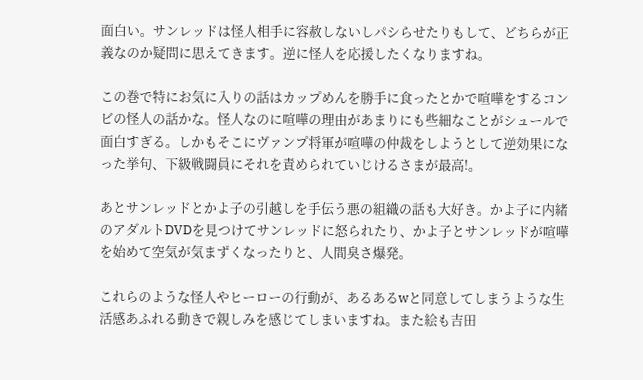面白い。サンレッドは怪人相手に容赦しないしパシらせたりもして、どちらが正義なのか疑問に思えてきます。逆に怪人を応援したくなりますね。

この巻で特にお気に入りの話はカップめんを勝手に食ったとかで喧嘩をするコンビの怪人の話かな。怪人なのに喧嘩の理由があまりにも些細なことがシュールで面白すぎる。しかもそこにヴァンプ将軍が喧嘩の仲裁をしようとして逆効果になった挙句、下級戦闘員にそれを責められていじけるさまが最高!。

あとサンレッドとかよ子の引越しを手伝う悪の組織の話も大好き。かよ子に内緒のアダルトDVDを見つけてサンレッドに怒られたり、かよ子とサンレッドが喧嘩を始めて空気が気まずくなったりと、人間臭さ爆発。

これらのような怪人やヒーローの行動が、あるあるwと同意してしまうような生活感あふれる動きで親しみを感じてしまいますね。また絵も吉田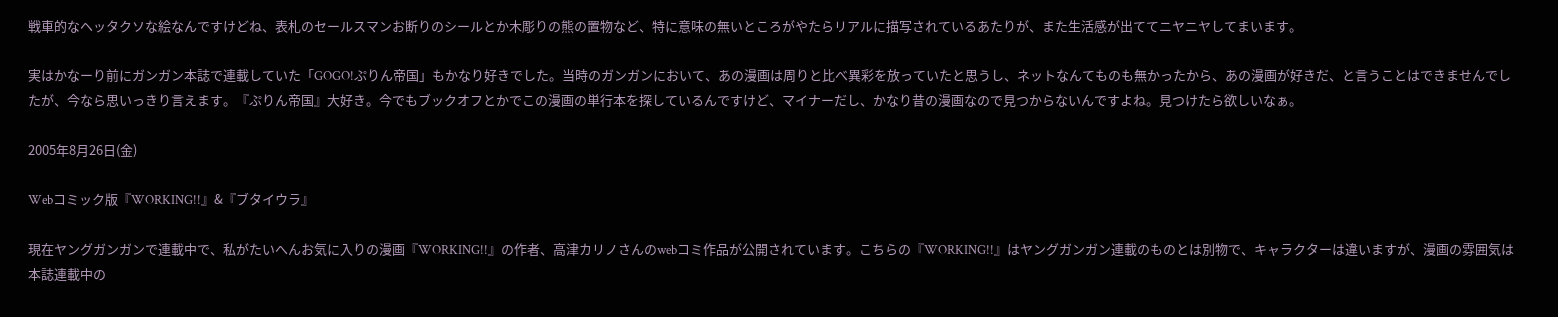戦車的なヘッタクソな絵なんですけどね、表札のセールスマンお断りのシールとか木彫りの熊の置物など、特に意味の無いところがやたらリアルに描写されているあたりが、また生活感が出ててニヤニヤしてまいます。

実はかなーり前にガンガン本誌で連載していた「GOGO!ぷりん帝国」もかなり好きでした。当時のガンガンにおいて、あの漫画は周りと比べ異彩を放っていたと思うし、ネットなんてものも無かったから、あの漫画が好きだ、と言うことはできませんでしたが、今なら思いっきり言えます。『ぷりん帝国』大好き。今でもブックオフとかでこの漫画の単行本を探しているんですけど、マイナーだし、かなり昔の漫画なので見つからないんですよね。見つけたら欲しいなぁ。

2005年8月26日(金)

Webコミック版『WORKING!!』&『ブタイウラ』

現在ヤングガンガンで連載中で、私がたいへんお気に入りの漫画『WORKING!!』の作者、高津カリノさんのwebコミ作品が公開されています。こちらの『WORKING!!』はヤングガンガン連載のものとは別物で、キャラクターは違いますが、漫画の雰囲気は本誌連載中の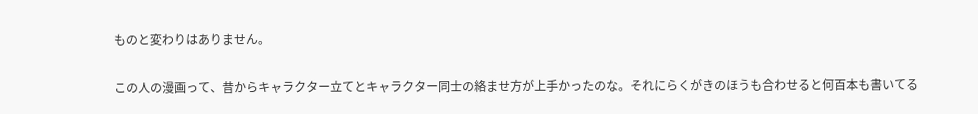ものと変わりはありません。

この人の漫画って、昔からキャラクター立てとキャラクター同士の絡ませ方が上手かったのな。それにらくがきのほうも合わせると何百本も書いてる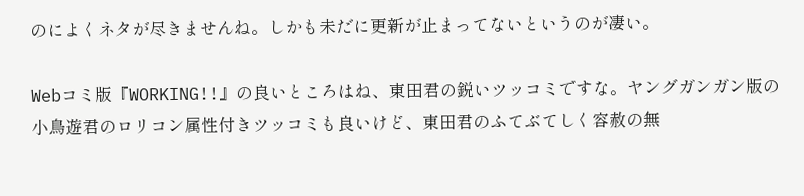のによくネタが尽きませんね。しかも未だに更新が止まってないというのが凄い。

Webコミ版『WORKING!!』の良いところはね、東田君の鋭いツッコミですな。ヤングガンガン版の小鳥遊君のロリコン属性付きツッコミも良いけど、東田君のふてぶてしく容赦の無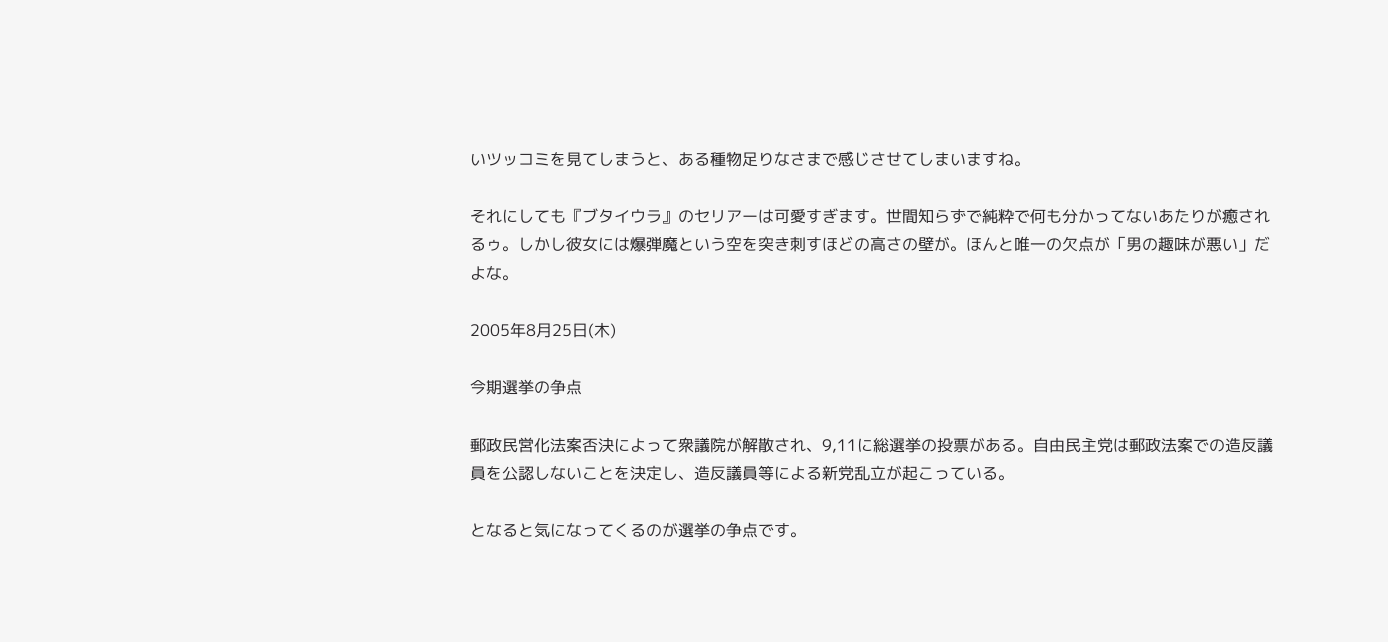いツッコミを見てしまうと、ある種物足りなさまで感じさせてしまいますね。

それにしても『ブタイウラ』のセリアーは可愛すぎます。世間知らずで純粋で何も分かってないあたりが癒されるゥ。しかし彼女には爆弾魔という空を突き刺すほどの高さの壁が。ほんと唯一の欠点が「男の趣味が悪い」だよな。

2005年8月25日(木)

今期選挙の争点

郵政民営化法案否決によって衆議院が解散され、9,11に総選挙の投票がある。自由民主党は郵政法案での造反議員を公認しないことを決定し、造反議員等による新党乱立が起こっている。

となると気になってくるのが選挙の争点です。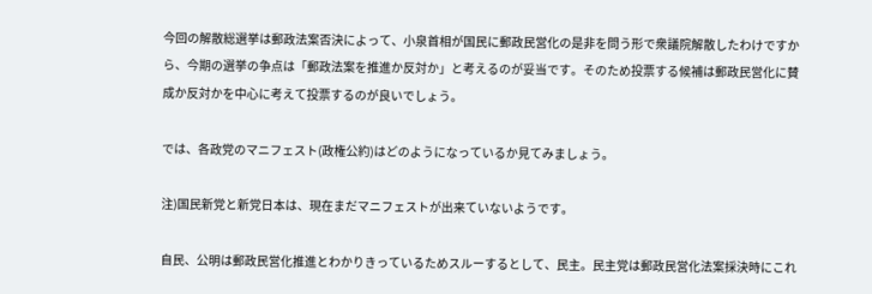今回の解散総選挙は郵政法案否決によって、小泉首相が国民に郵政民営化の是非を問う形で衆議院解散したわけですから、今期の選挙の争点は「郵政法案を推進か反対か」と考えるのが妥当です。そのため投票する候補は郵政民営化に賛成か反対かを中心に考えて投票するのが良いでしょう。

では、各政党のマニフェスト(政権公約)はどのようになっているか見てみましょう。

注)国民新党と新党日本は、現在まだマニフェストが出来ていないようです。

自民、公明は郵政民営化推進とわかりきっているためスルーするとして、民主。民主党は郵政民営化法案採決時にこれ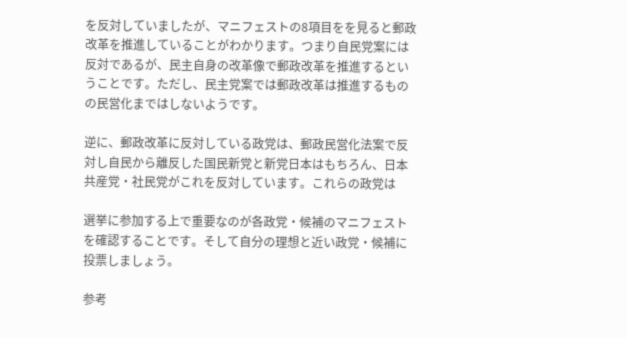を反対していましたが、マニフェストの8項目をを見ると郵政改革を推進していることがわかります。つまり自民党案には反対であるが、民主自身の改革像で郵政改革を推進するということです。ただし、民主党案では郵政改革は推進するものの民営化まではしないようです。

逆に、郵政改革に反対している政党は、郵政民営化法案で反対し自民から離反した国民新党と新党日本はもちろん、日本共産党・社民党がこれを反対しています。これらの政党は

選挙に参加する上で重要なのが各政党・候補のマニフェストを確認することです。そして自分の理想と近い政党・候補に投票しましょう。

参考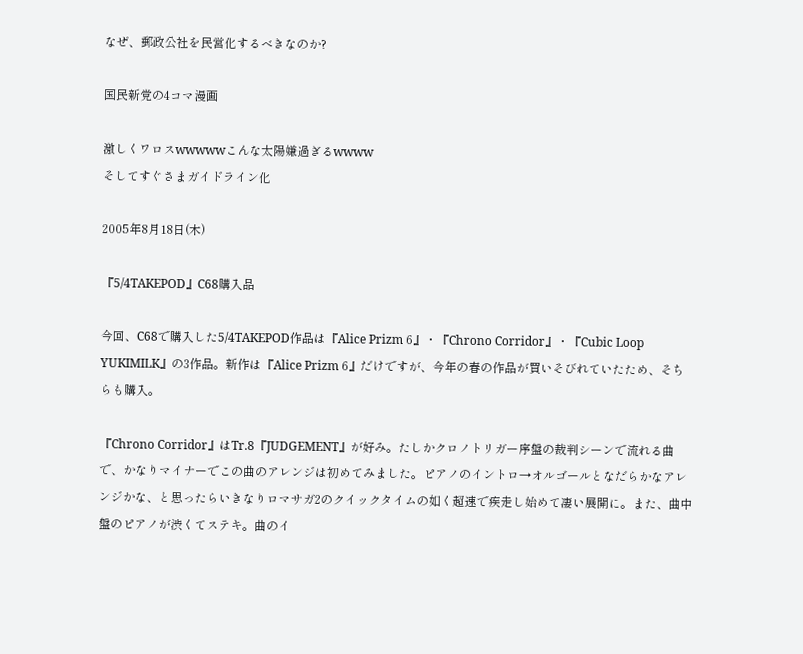なぜ、郵政公社を民営化するべきなのか?

国民新党の4コマ漫画

激しくワロスwwwwwこんな太陽嫌過ぎるwwww
そしてすぐさまガイドライン化

2005年8月18日(木)

『5/4TAKEPOD』C68購入品

今回、C68で購入した5/4TAKEPOD作品は『Alice Prizm 6』・『Chrono Corridor』・『Cubic Loop YUKIMILK』の3作品。新作は『Alice Prizm 6』だけですが、今年の春の作品が買いそびれていたため、そちらも購入。

『Chrono Corridor』はTr.8『JUDGEMENT』が好み。たしかクロノトリガー序盤の裁判シーンで流れる曲で、かなりマイナーでこの曲のアレンジは初めてみました。ピアノのイントロ→オルゴールとなだらかなアレンジかな、と思ったらいきなりロマサガ2のクイックタイムの如く超速で疾走し始めて凄い展開に。また、曲中盤のピアノが渋くてステキ。曲のイ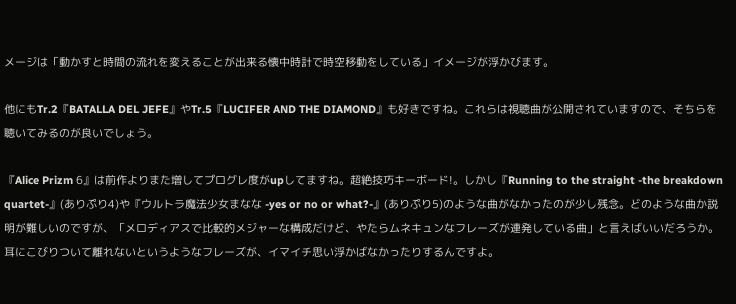メージは「動かすと時間の流れを変えることが出来る懐中時計で時空移動をしている」イメージが浮かびます。

他にもTr.2『BATALLA DEL JEFE』やTr.5『LUCIFER AND THE DIAMOND』も好きですね。これらは視聴曲が公開されていますので、そちらを聴いてみるのが良いでしょう。

『Alice Prizm 6』は前作よりまた増してプログレ度がupしてますね。超絶技巧キーボード!。しかし『Running to the straight -the breakdown quartet-』(ありぷり4)や『ウルトラ魔法少女まなな -yes or no or what?-』(ありぷり5)のような曲がなかったのが少し残念。どのような曲か説明が難しいのですが、「メロディアスで比較的メジャーな構成だけど、やたらムネキュンなフレーズが連発している曲」と言えばいいだろうか。耳にこびりついて離れないというようなフレーズが、イマイチ思い浮かばなかったりするんですよ。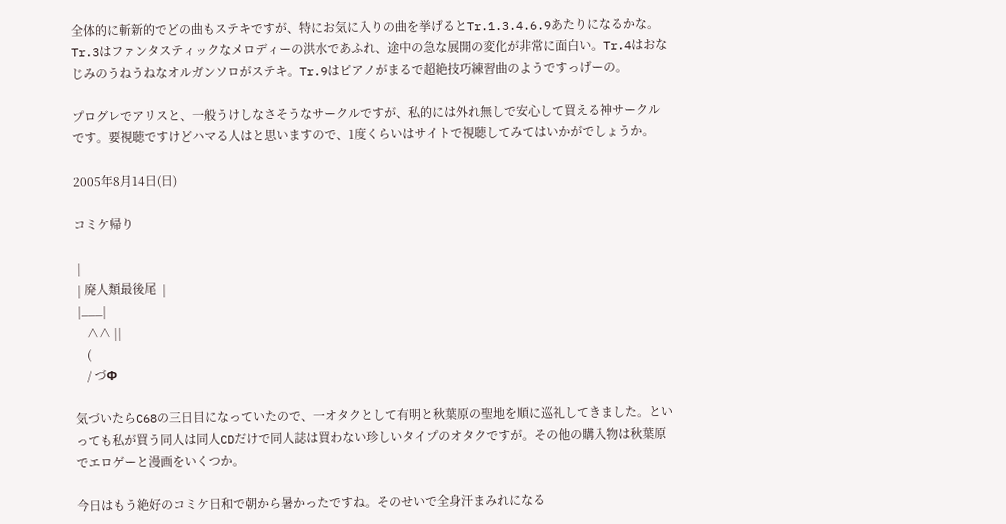全体的に斬新的でどの曲もステキですが、特にお気に入りの曲を挙げるとTr.1.3.4.6.9あたりになるかな。Tr.3はファンタスティックなメロディーの洪水であふれ、途中の急な展開の変化が非常に面白い。Tr.4はおなじみのうねうねなオルガンソロがステキ。Tr.9はピアノがまるで超絶技巧練習曲のようですっげーの。

プログレでアリスと、一般うけしなさそうなサークルですが、私的には外れ無しで安心して買える神サークルです。要視聴ですけどハマる人はと思いますので、1度くらいはサイトで視聴してみてはいかがでしょうか。

2005年8月14日(日)

コミケ帰り

 |
 | 廃人類最後尾  |
 |___|
    ∧∧ ||
    (
    / づΦ

気づいたらC68の三日目になっていたので、一オタクとして有明と秋葉原の聖地を順に巡礼してきました。といっても私が買う同人は同人CDだけで同人誌は買わない珍しいタイプのオタクですが。その他の購入物は秋葉原でエロゲーと漫画をいくつか。

今日はもう絶好のコミケ日和で朝から暑かったですね。そのせいで全身汗まみれになる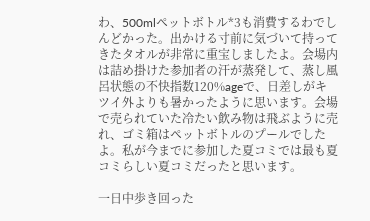わ、500mlペットボトル*3も消費するわでしんどかった。出かける寸前に気づいて持ってきたタオルが非常に重宝しましたよ。会場内は詰め掛けた参加者の汗が蒸発して、蒸し風呂状態の不快指数120%ageで、日差しがキツイ外よりも暑かったように思います。会場で売られていた冷たい飲み物は飛ぶように売れ、ゴミ箱はペットボトルのプールでしたよ。私が今までに参加した夏コミでは最も夏コミらしい夏コミだったと思います。

一日中歩き回った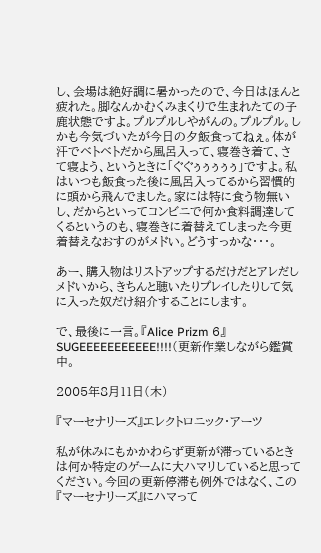し、会場は絶好調に暑かったので、今日はほんと疲れた。脚なんかむくみまくりで生まれたての子鹿状態ですよ。プルプルしやがんの。プルプル。しかも今気づいたが今日の夕飯食ってねぇ。体が汗でベトベトだから風呂入って、寝巻き着て、さて寝よう、というときに「ぐぐぅぅぅぅぅ」ですよ。私はいつも飯食った後に風呂入ってるから習慣的に頭から飛んでました。家には特に食う物無いし、だからといってコンビニで何か食料調達してくるというのも、寝巻きに着替えてしまった今更着替えなおすのがメドい。どうすっかな・・・。

あー、購入物はリストアップするだけだとアレだしメドいから、きちんと聴いたりプレイしたりして気に入った奴だけ紹介することにします。

で、最後に一言。『Alice Prizm 6』SUGEEEEEEEEEEE!!!!(更新作業しながら鑑賞中。

2005年8月11日(木)

『マーセナリーズ』エレクトロニック・アーツ

私が休みにもかかわらず更新が滞っているときは何か特定のゲームに大ハマリしていると思ってください。今回の更新停滞も例外ではなく、この『マーセナリーズ』にハマって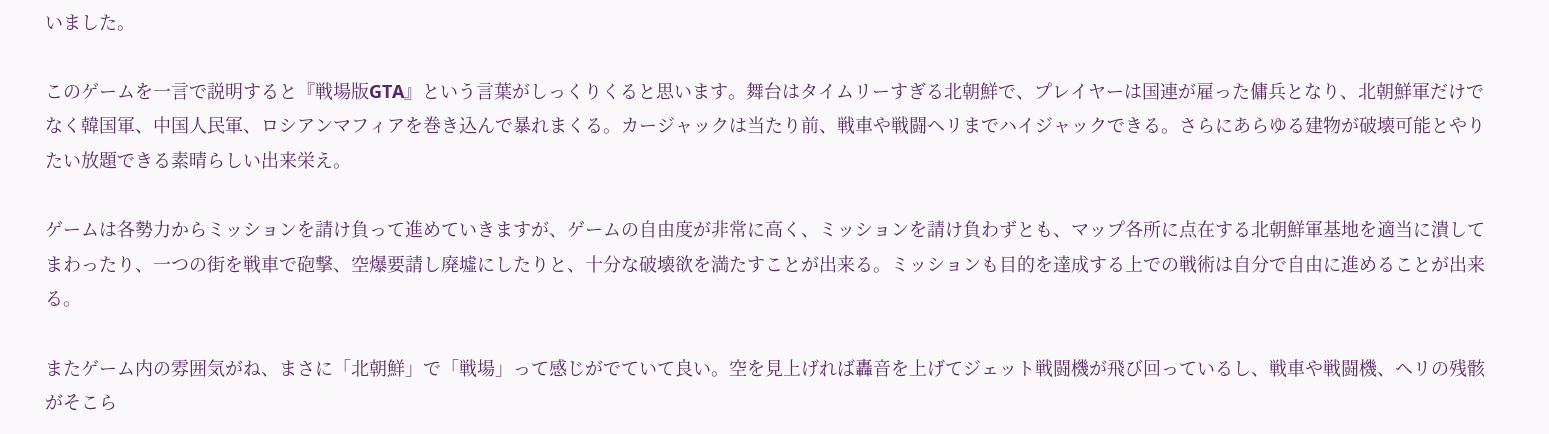いました。

このゲームを一言で説明すると『戦場版GTA』という言葉がしっくりくると思います。舞台はタイムリーすぎる北朝鮮で、プレイヤーは国連が雇った傭兵となり、北朝鮮軍だけでなく韓国軍、中国人民軍、ロシアンマフィアを巻き込んで暴れまくる。カージャックは当たり前、戦車や戦闘ヘリまでハイジャックできる。さらにあらゆる建物が破壊可能とやりたい放題できる素晴らしい出来栄え。

ゲームは各勢力からミッションを請け負って進めていきますが、ゲームの自由度が非常に高く、ミッションを請け負わずとも、マップ各所に点在する北朝鮮軍基地を適当に潰してまわったり、一つの街を戦車で砲撃、空爆要請し廃墟にしたりと、十分な破壊欲を満たすことが出来る。ミッションも目的を達成する上での戦術は自分で自由に進めることが出来る。

またゲーム内の雰囲気がね、まさに「北朝鮮」で「戦場」って感じがでていて良い。空を見上げれば轟音を上げてジェット戦闘機が飛び回っているし、戦車や戦闘機、ヘリの残骸がそこら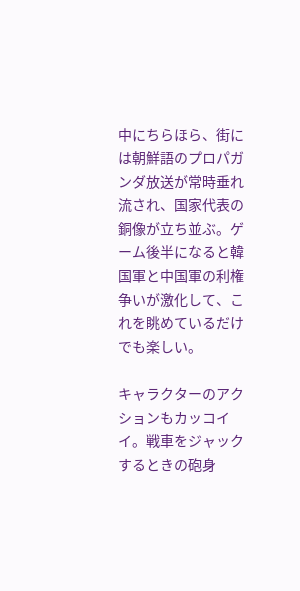中にちらほら、街には朝鮮語のプロパガンダ放送が常時垂れ流され、国家代表の銅像が立ち並ぶ。ゲーム後半になると韓国軍と中国軍の利権争いが激化して、これを眺めているだけでも楽しい。

キャラクターのアクションもカッコイイ。戦車をジャックするときの砲身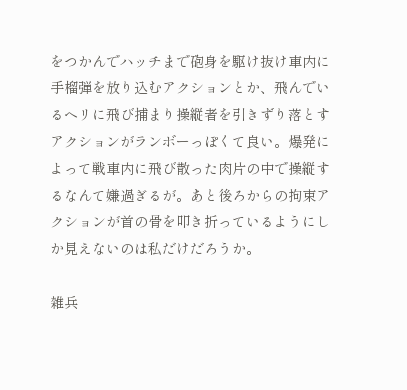をつかんでハッチまで砲身を駆け抜け車内に手榴弾を放り込むアクションとか、飛んでいるヘリに飛び捕まり操縦者を引きずり落とすアクションがランボーっぽくて良い。爆発によって戦車内に飛び散った肉片の中で操縦するなんて嫌過ぎるが。あと後ろからの拘束アクションが首の骨を叩き折っているようにしか見えないのは私だけだろうか。

雑兵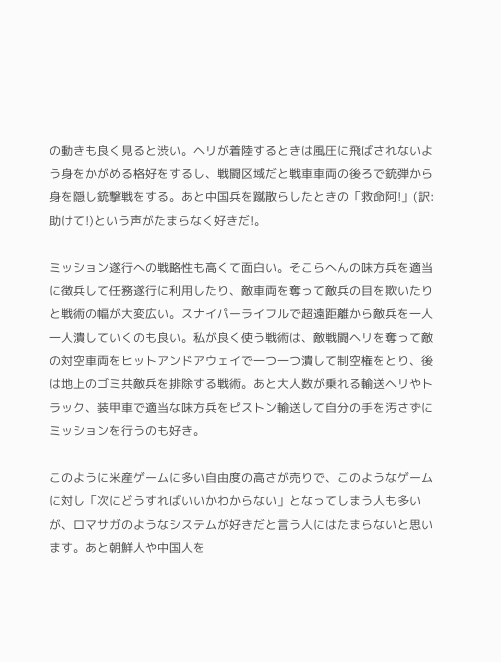の動きも良く見ると渋い。ヘリが着陸するときは風圧に飛ばされないよう身をかがめる格好をするし、戦闘区域だと戦車車両の後ろで銃弾から身を隠し銃撃戦をする。あと中国兵を蹴散らしたときの「救命阿!」(訳:助けて!)という声がたまらなく好きだ!。

ミッション遂行への戦略性も高くて面白い。そこらへんの味方兵を適当に徴兵して任務遂行に利用したり、敵車両を奪って敵兵の目を欺いたりと戦術の幅が大変広い。スナイパーライフルで超遠距離から敵兵を一人一人潰していくのも良い。私が良く使う戦術は、敵戦闘ヘリを奪って敵の対空車両をヒットアンドアウェイで一つ一つ潰して制空権をとり、後は地上のゴミ共敵兵を排除する戦術。あと大人数が乗れる輸送ヘリやトラック、装甲車で適当な味方兵をピストン輸送して自分の手を汚さずにミッションを行うのも好き。

このように米産ゲームに多い自由度の高さが売りで、このようなゲームに対し「次にどうすればいいかわからない」となってしまう人も多いが、ロマサガのようなシステムが好きだと言う人にはたまらないと思います。あと朝鮮人や中国人を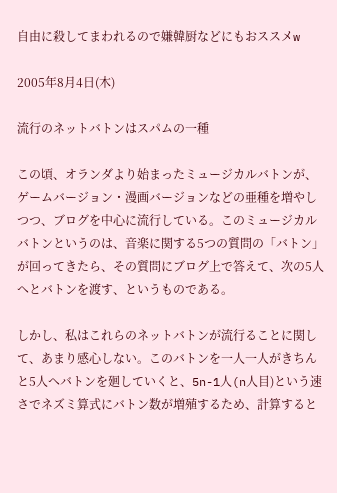自由に殺してまわれるので嫌韓厨などにもおススメw

2005年8月4日(木)

流行のネットバトンはスパムの一種

この頃、オランダより始まったミュージカルバトンが、ゲームバージョン・漫画バージョンなどの亜種を増やしつつ、ブログを中心に流行している。このミュージカルバトンというのは、音楽に関する5つの質問の「バトン」が回ってきたら、その質問にブログ上で答えて、次の5人へとバトンを渡す、というものである。

しかし、私はこれらのネットバトンが流行ることに関して、あまり感心しない。このバトンを一人一人がきちんと5人へバトンを廻していくと、5n-1人(n人目)という速さでネズミ算式にバトン数が増殖するため、計算すると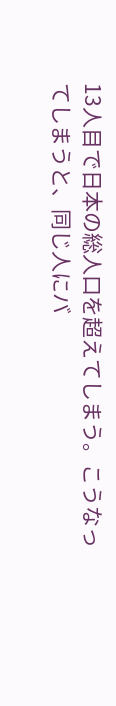13人目で日本の総人口を超えてしまう。こうなってしまうと、同じ人にバ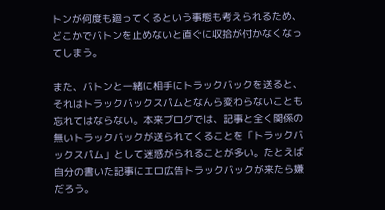トンが何度も廻ってくるという事態も考えられるため、どこかでバトンを止めないと直ぐに収拾が付かなくなってしまう。

また、バトンと一緒に相手にトラックバックを送ると、それはトラックバックスパムとなんら変わらないことも忘れてはならない。本来ブログでは、記事と全く関係の無いトラックバックが送られてくることを「トラックバックスパム」として迷惑がられることが多い。たとえば自分の書いた記事にエロ広告トラックバックが来たら嫌だろう。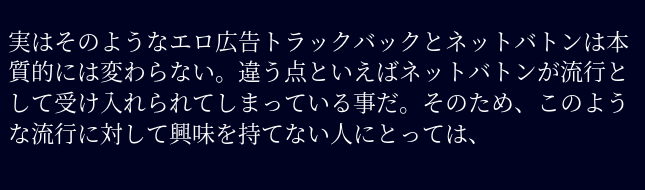実はそのようなエロ広告トラックバックとネットバトンは本質的には変わらない。違う点といえばネットバトンが流行として受け入れられてしまっている事だ。そのため、このような流行に対して興味を持てない人にとっては、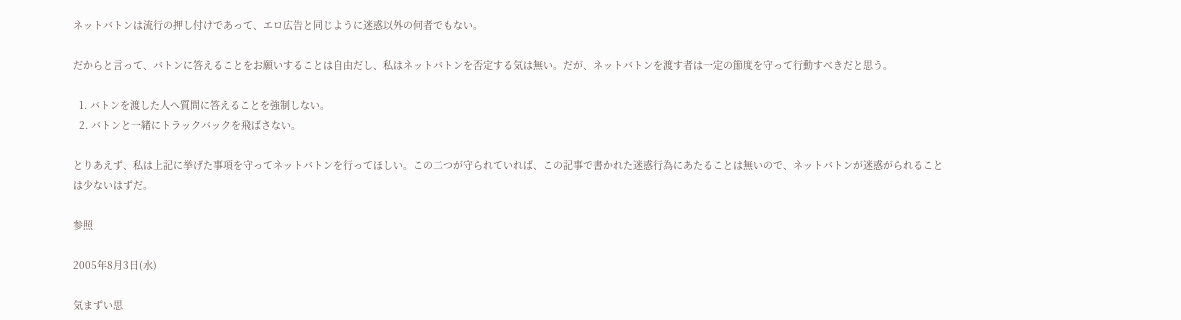ネットバトンは流行の押し付けであって、エロ広告と同じように迷惑以外の何者でもない。

だからと言って、バトンに答えることをお願いすることは自由だし、私はネットバトンを否定する気は無い。だが、ネットバトンを渡す者は一定の節度を守って行動すべきだと思う。

  1. バトンを渡した人へ質問に答えることを強制しない。
  2. バトンと一緒にトラックバックを飛ばさない。

とりあえず、私は上記に挙げた事項を守ってネットバトンを行ってほしい。この二つが守られていれば、この記事で書かれた迷惑行為にあたることは無いので、ネットバトンが迷惑がられることは少ないはずだ。

参照

2005年8月3日(水)

気まずい思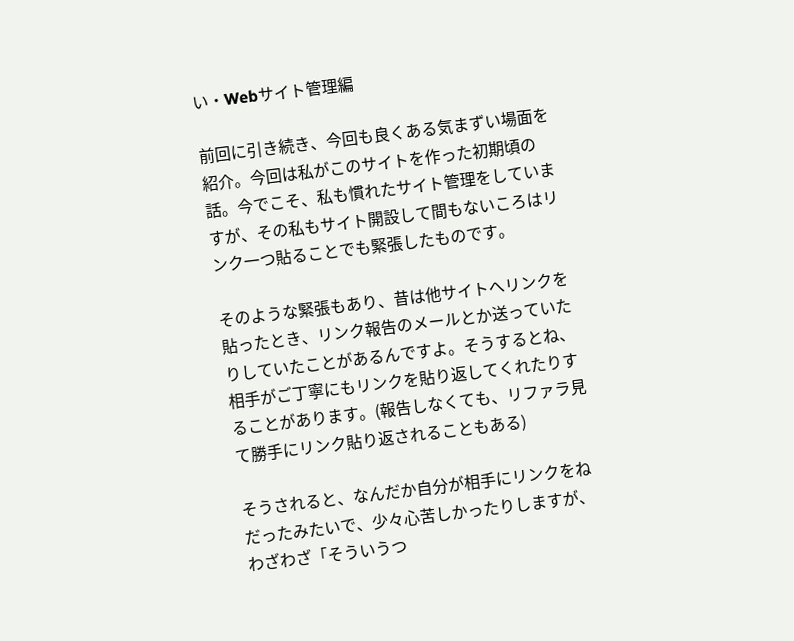い・Webサイト管理編

前回に引き続き、今回も良くある気まずい場面を紹介。今回は私がこのサイトを作った初期頃の話。今でこそ、私も慣れたサイト管理をしていますが、その私もサイト開設して間もないころはリンク一つ貼ることでも緊張したものです。

そのような緊張もあり、昔は他サイトへリンクを貼ったとき、リンク報告のメールとか送っていたりしていたことがあるんですよ。そうするとね、相手がご丁寧にもリンクを貼り返してくれたりすることがあります。(報告しなくても、リファラ見て勝手にリンク貼り返されることもある)

そうされると、なんだか自分が相手にリンクをねだったみたいで、少々心苦しかったりしますが、わざわざ「そういうつ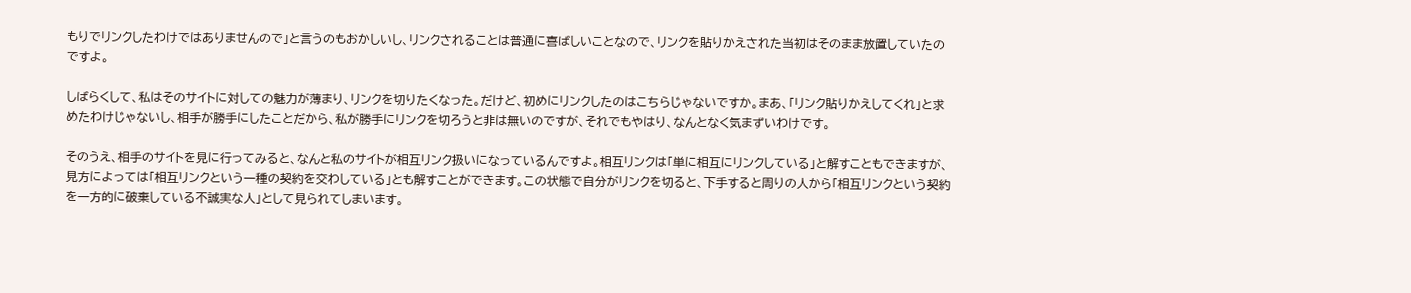もりでリンクしたわけではありませんので」と言うのもおかしいし、リンクされることは普通に喜ばしいことなので、リンクを貼りかえされた当初はそのまま放置していたのですよ。

しばらくして、私はそのサイトに対しての魅力が薄まり、リンクを切りたくなった。だけど、初めにリンクしたのはこちらじゃないですか。まあ、「リンク貼りかえしてくれ」と求めたわけじゃないし、相手が勝手にしたことだから、私が勝手にリンクを切ろうと非は無いのですが、それでもやはり、なんとなく気まずいわけです。

そのうえ、相手のサイトを見に行ってみると、なんと私のサイトが相互リンク扱いになっているんですよ。相互リンクは「単に相互にリンクしている」と解すこともできますが、見方によっては「相互リンクという一種の契約を交わしている」とも解すことができます。この状態で自分がリンクを切ると、下手すると周りの人から「相互リンクという契約を一方的に破棄している不誠実な人」として見られてしまいます。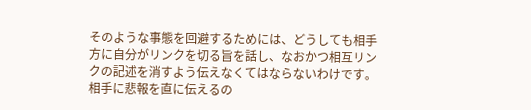そのような事態を回避するためには、どうしても相手方に自分がリンクを切る旨を話し、なおかつ相互リンクの記述を消すよう伝えなくてはならないわけです。相手に悲報を直に伝えるの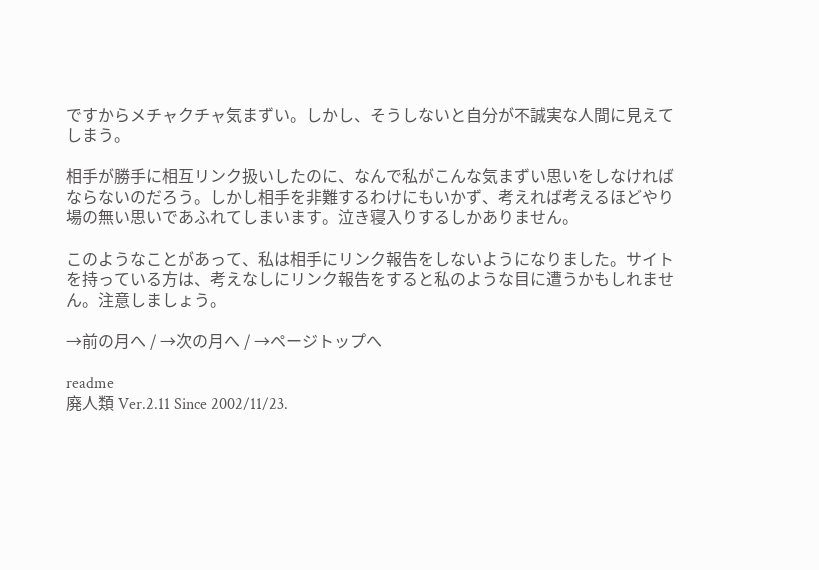ですからメチャクチャ気まずい。しかし、そうしないと自分が不誠実な人間に見えてしまう。

相手が勝手に相互リンク扱いしたのに、なんで私がこんな気まずい思いをしなければならないのだろう。しかし相手を非難するわけにもいかず、考えれば考えるほどやり場の無い思いであふれてしまいます。泣き寝入りするしかありません。

このようなことがあって、私は相手にリンク報告をしないようになりました。サイトを持っている方は、考えなしにリンク報告をすると私のような目に遭うかもしれません。注意しましょう。

→前の月へ / →次の月へ / →ページトップへ

readme
廃人類 Ver.2.11 Since 2002/11/23.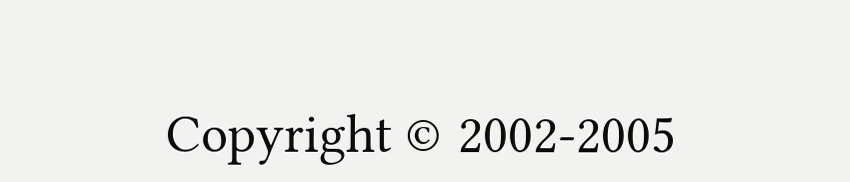Copyright © 2002-2005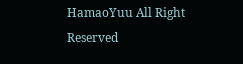HamaoYuu All Right Reserved